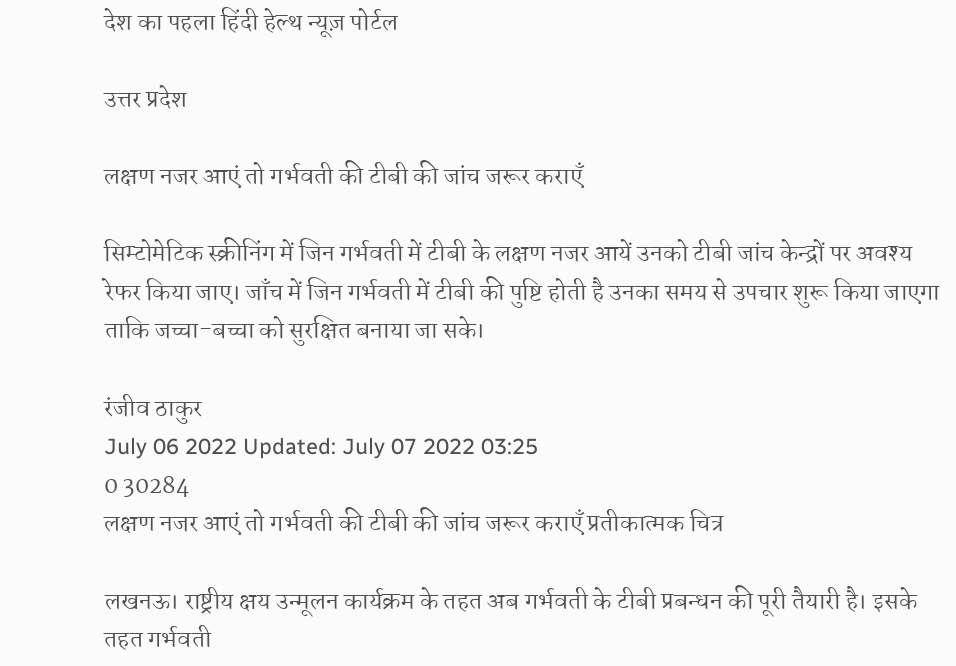देश का पहला हिंदी हेल्थ न्यूज़ पोर्टल

उत्तर प्रदेश

लक्षण नजर आएं तो गर्भवती की टीबी की जांच जरूर कराएँ

सिम्टोमेटिक स्क्रीनिंग में जिन गर्भवती में टीबी के लक्षण नजर आयें उनको टीबी जांच केन्द्रों पर अवश्य रेफर किया जाए। जाँच में जिन गर्भवती में टीबी की पुष्टि होती है उनका समय से उपचार शुरू किया जाएगा ताकि जच्चा-बच्चा को सुरक्षित बनाया जा सके।

रंजीव ठाकुर
July 06 2022 Updated: July 07 2022 03:25
0 30284
लक्षण नजर आएं तो गर्भवती की टीबी की जांच जरूर कराएँ प्रतीकात्मक चित्र

लखनऊ। राष्ट्रीय क्षय उन्मूलन कार्यक्रम के तहत अब गर्भवती के टीबी प्रबन्धन की पूरी तैयारी है। इसके तहत गर्भवती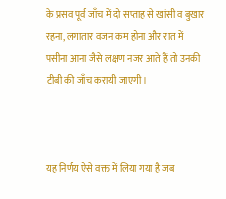के प्रसव पूर्व जाँच में दो सप्ताह से खांसी व बुखार रहना, लगातार वजन कम होना और रात में पसीना आना जैसे लक्षण नजर आते हैं तो उनकी टीबी की जाँच करायी जाएगी।



यह निर्णय ऐसे वक्त में लिया गया है जब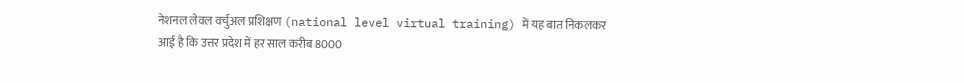नेशनल लेवल वर्चुअल प्रशिक्षण (national level virtual training) में यह बात निकलकर आई है कि उत्तर प्रदेश में हर साल करीब 8000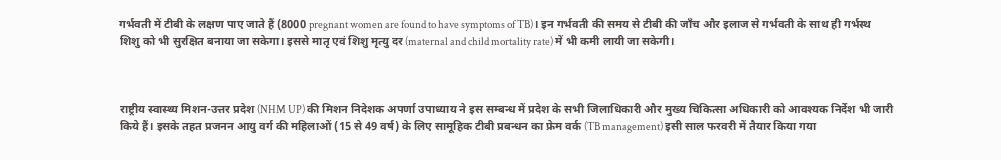गर्भवती में टीबी के लक्षण पाए जाते हैं (8000 pregnant women are found to have symptoms of TB)। इन गर्भवती की समय से टीबी की जाँच और इलाज से गर्भवती के साथ ही गर्भस्थ शिशु को भी सुरक्षित बनाया जा सकेगा। इससे मातृ एवं शिशु मृत्यु दर (maternal and child mortality rate) में भी कमी लायी जा सकेगी।



राष्ट्रीय स्वास्थ्य मिशन-उत्तर प्रदेश (NHM UP) की मिशन निदेशक अपर्णा उपाध्याय ने इस सम्बन्ध में प्रदेश के सभी जिलाधिकारी और मुख्य चिकित्सा अधिकारी को आवश्यक निर्देश भी जारी किये हैं। इसके तहत प्रजनन आयु वर्ग की महिलाओं (15 से 49 वर्ष) के लिए सामूहिक टीबी प्रबन्धन का फ्रेम वर्क (TB management) इसी साल फरवरी में तैयार किया गया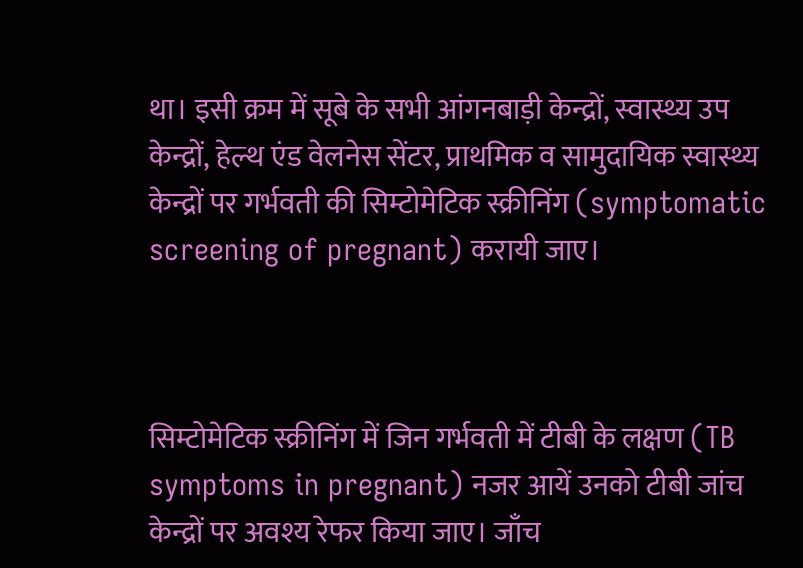था। इसी क्रम में सूबे के सभी आंगनबाड़ी केन्द्रों, स्वास्थ्य उप केन्द्रों, हेल्थ एंड वेलनेस सेंटर, प्राथमिक व सामुदायिक स्वास्थ्य केन्द्रों पर गर्भवती की सिम्टोमेटिक स्क्रीनिंग (symptomatic screening of pregnant) करायी जाए।



सिम्टोमेटिक स्क्रीनिंग में जिन गर्भवती में टीबी के लक्षण (TB symptoms in pregnant) नजर आयें उनको टीबी जांच केन्द्रों पर अवश्य रेफर किया जाए। जाँच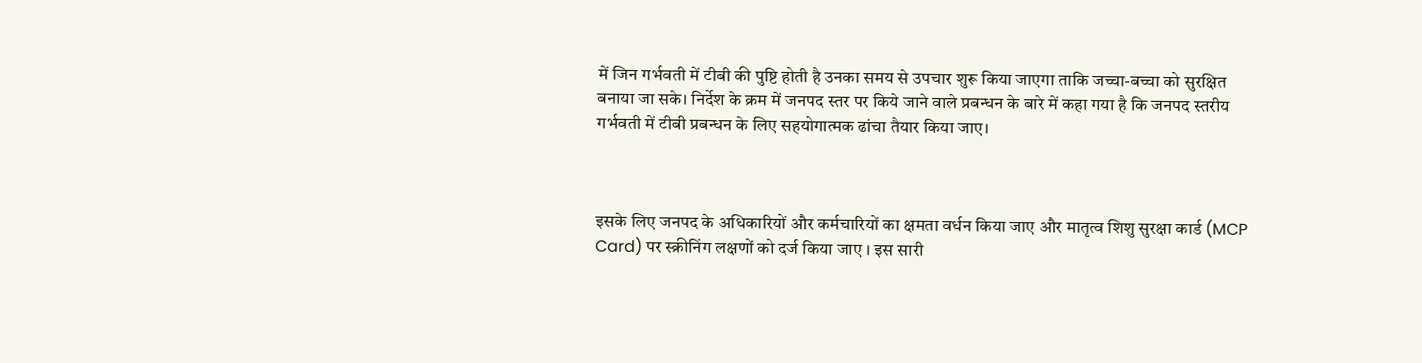में जिन गर्भवती में टीबी की पुष्टि होती है उनका समय से उपचार शुरू किया जाएगा ताकि जच्चा-बच्चा को सुरक्षित बनाया जा सके। निर्देश के क्रम में जनपद स्तर पर किये जाने वाले प्रबन्धन के बारे में कहा गया है कि जनपद स्तरीय गर्भवती में टीबी प्रबन्धन के लिए सहयोगात्मक ढांचा तैयार किया जाए।



इसके लिए जनपद के अधिकारियों और कर्मचारियों का क्षमता वर्धन किया जाए और मातृत्व शिशु सुरक्षा कार्ड (MCP Card) पर स्क्रीनिंग लक्षणों को दर्ज किया जाए । इस सारी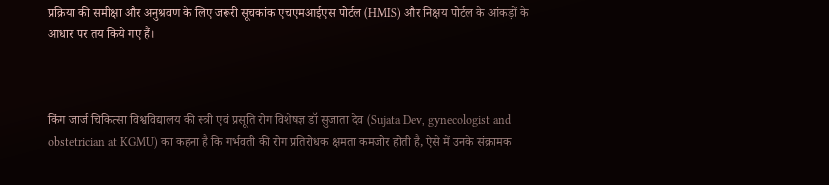प्रक्रिया की समीक्षा और अनुश्रवण के लिए जरूरी सूचकांक एचएमआईएस पोर्टल (HMIS) और निक्षय पोर्टल के आंकड़ों के आधार पर तय किये गए हैं।



किंग जार्ज चिकित्सा विश्वविद्यालय की स्त्री एवं प्रसूति रोग विशेषज्ञ डॉ सुजाता देव (Sujata Dev, gynecologist and obstetrician at KGMU) का कहना है कि गर्भवती की रोग प्रतिरोधक क्षमता कमजोर होती है, ऐसे में उनके संक्रामक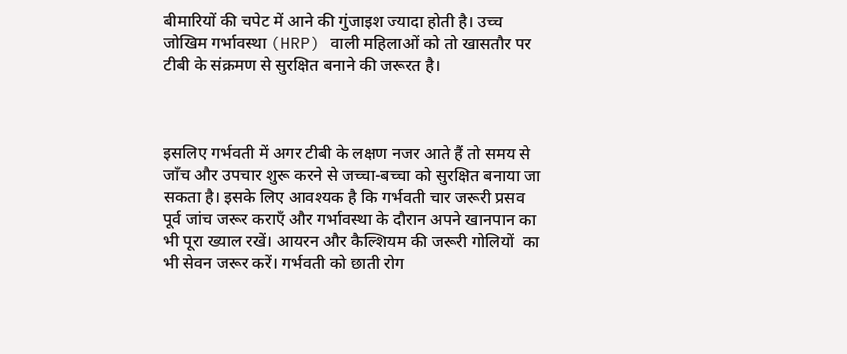बीमारियों की चपेट में आने की गुंजाइश ज्यादा होती है। उच्च जोखिम गर्भावस्था (HRP) वाली महिलाओं को तो खासतौर पर टीबी के संक्रमण से सुरक्षित बनाने की जरूरत है।



इसलिए गर्भवती में अगर टीबी के लक्षण नजर आते हैं तो समय से जाँच और उपचार शुरू करने से जच्चा-बच्चा को सुरक्षित बनाया जा सकता है। इसके लिए आवश्यक है कि गर्भवती चार जरूरी प्रसव पूर्व जांच जरूर कराएँ और गर्भावस्था के दौरान अपने खानपान का भी पूरा ख्याल रखें। आयरन और कैल्शियम की जरूरी गोलियों  का भी सेवन जरूर करें। गर्भवती को छाती रोग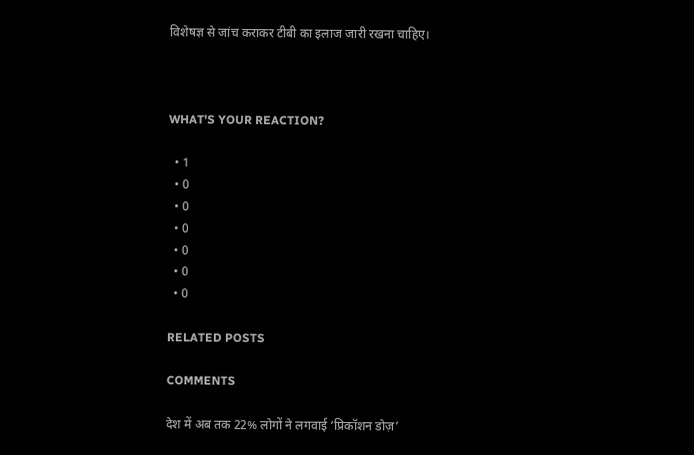विशेषज्ञ से जांच कराकर टीबी का इलाज जारी रखना चाहिए।



WHAT'S YOUR REACTION?

  • 1
  • 0
  • 0
  • 0
  • 0
  • 0
  • 0

RELATED POSTS

COMMENTS

देश में अब तक 22% लोगों ने लगवाई ‘प्रिकॉशन डोज़’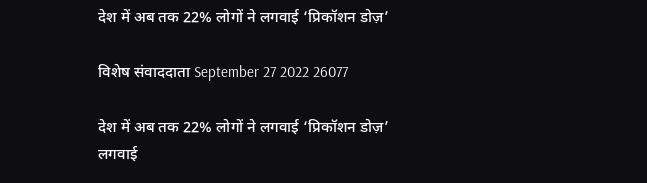देश में अब तक 22% लोगों ने लगवाई ‘प्रिकॉशन डोज़’

विशेष संवाददाता September 27 2022 26077

देश में अब तक 22% लोगों ने लगवाई ‘प्रिकॉशन डोज़’ लगवाई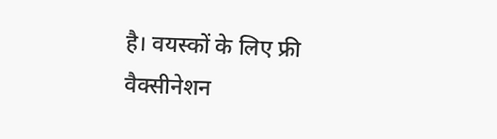है। वयस्कों के लिए फ्री वैक्सीनेशन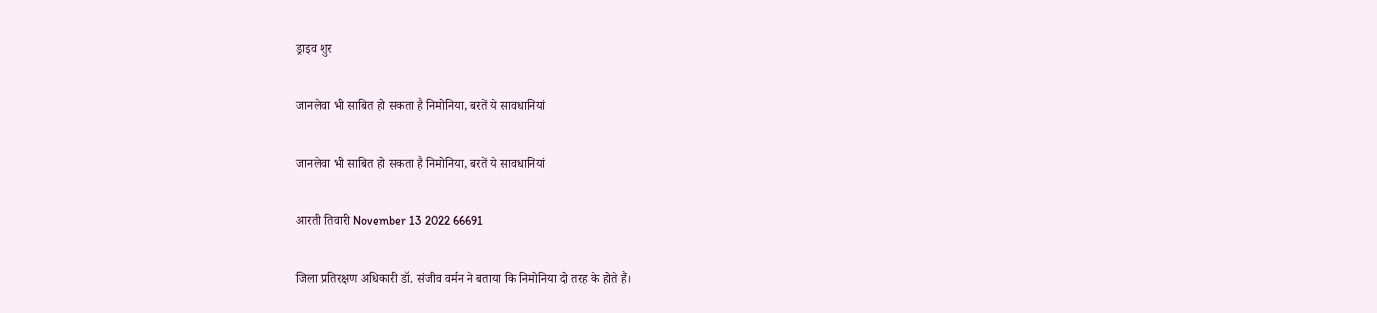ड्राइव शुर

जानलेवा भी साबित हो सकता है निमोनिया, बरतें ये सावधानियां

जानलेवा भी साबित हो सकता है निमोनिया, बरतें ये सावधानियां

आरती तिवारी November 13 2022 66691

जिला प्रतिरक्षण अधिकारी डॉ. संजीव वर्मन ने बताया कि निमोनिया दो तरह के होते हैं।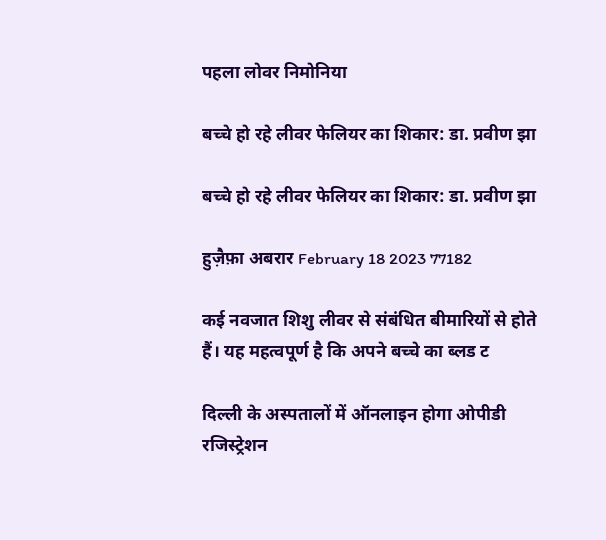पहला लोवर निमोनिया

बच्चे हो रहे लीवर फेलियर का शिकार: डा. प्रवीण झा

बच्चे हो रहे लीवर फेलियर का शिकार: डा. प्रवीण झा

हुज़ैफ़ा अबरार February 18 2023 77182

कई नवजात शिशु लीवर से संबंधित बीमारियों से होते हैं। यह महत्वपूर्ण है कि अपने बच्चे का ब्लड ट

दिल्ली के अस्पतालों में ऑनलाइन होगा ओपीडी रजिस्ट्रेशन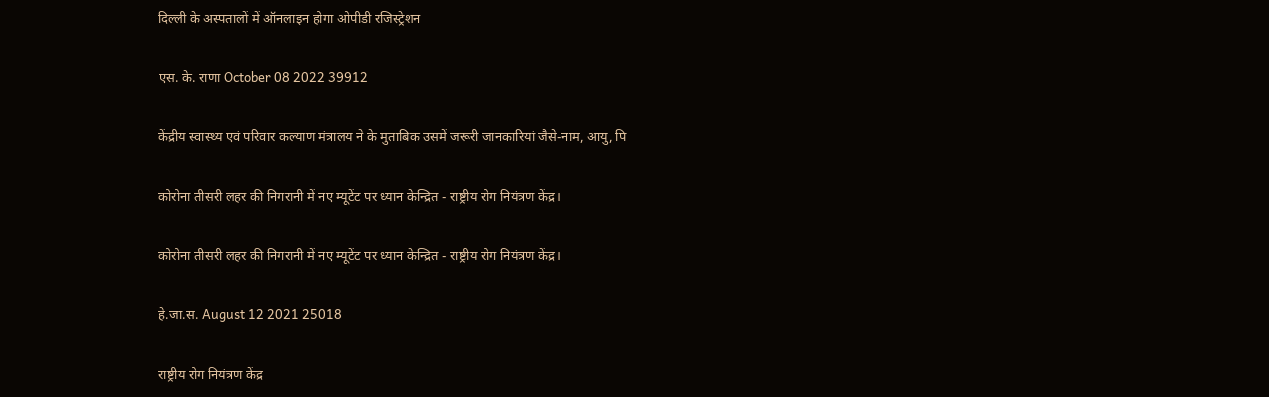दिल्ली के अस्पतालों में ऑनलाइन होगा ओपीडी रजिस्ट्रेशन

एस. के. राणा October 08 2022 39912

केंद्रीय स्वास्थ्य एवं परिवार कल्याण मंत्रालय ने के मुताबिक उसमें जरूरी जानकारियां जैसे-नाम, आयु, पि

कोरोना तीसरी लहर की निगरानी में नए म्यूटेंट पर ध्यान केन्द्रित - राष्ट्रीय रोग नियंत्रण केंद्र।

कोरोना तीसरी लहर की निगरानी में नए म्यूटेंट पर ध्यान केन्द्रित - राष्ट्रीय रोग नियंत्रण केंद्र।

हे.जा.स. August 12 2021 25018

राष्ट्रीय रोग नियंत्रण केंद्र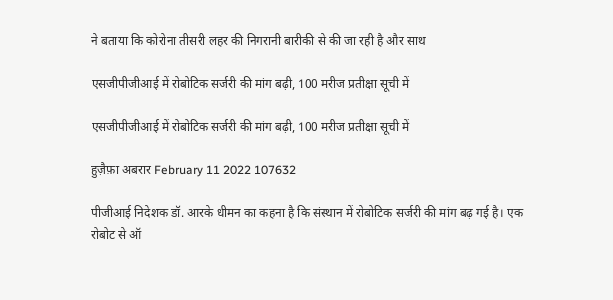ने बताया कि कोरोना तीसरी लहर की निगरानी बारीकी से की जा रही है और साथ

एसजीपीजीआई में रोबोटिक सर्जरी की मांग बढ़ी, 100 मरीज प्रतीक्षा सूची में

एसजीपीजीआई में रोबोटिक सर्जरी की मांग बढ़ी, 100 मरीज प्रतीक्षा सूची में

हुज़ैफ़ा अबरार February 11 2022 107632

पीजीआई निदेशक डॉ. आरके धीमन का कहना है कि संस्थान में रोबोटिक सर्जरी की मांग बढ़ गई है। एक रोबोट से ऑ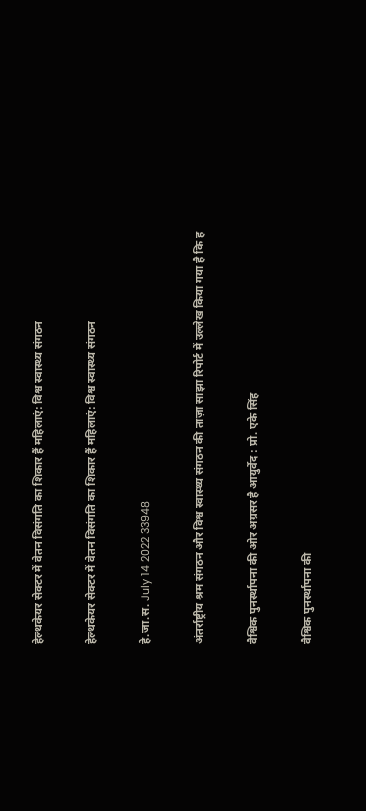हेल्थकेयर सेक्टर में वेतन विसंगति का शिकार हैं महिलाएं: विश्व स्वास्थ्य संगठन

हेल्थकेयर सेक्टर में वेतन विसंगति का शिकार हैं महिलाएं: विश्व स्वास्थ्य संगठन

हे.जा.स. July 14 2022 33948

अंतर्राष्ट्रीय श्रम संगठन और विश्व स्वास्थ्य संगठन की ताज़ा साझा रिपोर्ट में उल्लेख किया गया है कि ह

वैश्विक पुनर्स्थापना की ओर अग्रसर है आयुर्वेद : प्रो. एके सिंह

वैश्विक पुनर्स्थापना की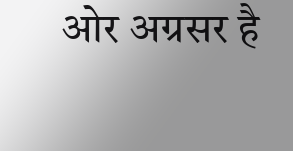ओर अग्रसर है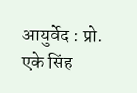आयुर्वेद : प्रो. एके सिंह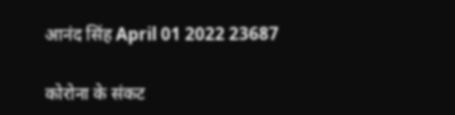आनंद सिंह April 01 2022 23687

कोरोना के संकट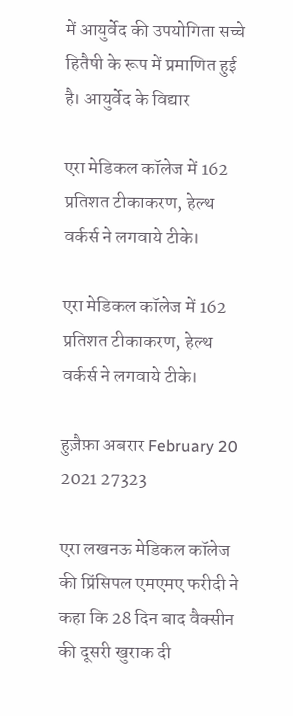में आयुर्वेद की उपयोगिता सच्चे हितैषी के रूप में प्रमाणित हुई है। आयुर्वेद के विद्यार

एरा मेडिकल कॉलेज में 162 प्रतिशत टीकाकरण, हेल्थ वर्कर्स ने लगवाये टीके।

एरा मेडिकल कॉलेज में 162 प्रतिशत टीकाकरण, हेल्थ वर्कर्स ने लगवाये टीके।

हुज़ैफ़ा अबरार February 20 2021 27323

एरा लखनऊ मेडिकल कॉलेज की प्रिंसिपल एमएमए फरीदी ने कहा कि 28 दिन बाद वैक्सीन की दूसरी खुराक दी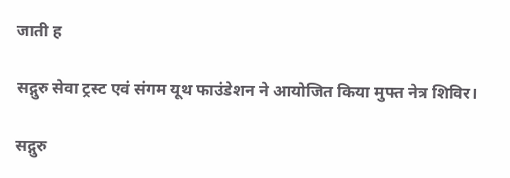जाती ह

सद्गुरु सेवा ट्रस्ट एवं संगम यूथ फाउंडेशन ने आयोजित किया मुफ्त नेत्र शिविर।

सद्गुरु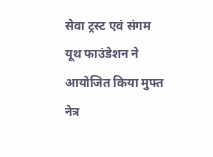सेवा ट्रस्ट एवं संगम यूथ फाउंडेशन ने आयोजित किया मुफ्त नेत्र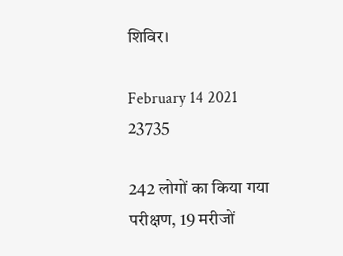शिविर।

February 14 2021 23735

242 लोगों का किया गया परीक्षण, 19 मरीजों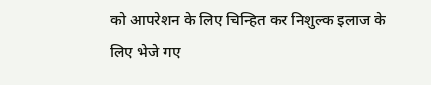को आपरेशन के लिए चिन्हित कर निशुल्क इलाज के लिए भेजे गए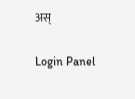अस्

Login Panel